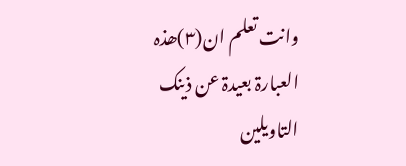وانت تعلم ان(۳)ھذہ العبارۃ بعیدۃ عن ذینک التاویلین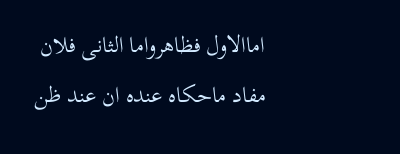اماالاول فظاھرواما الثانی فلان مفاد ماحکاہ عندہ ان عند ظن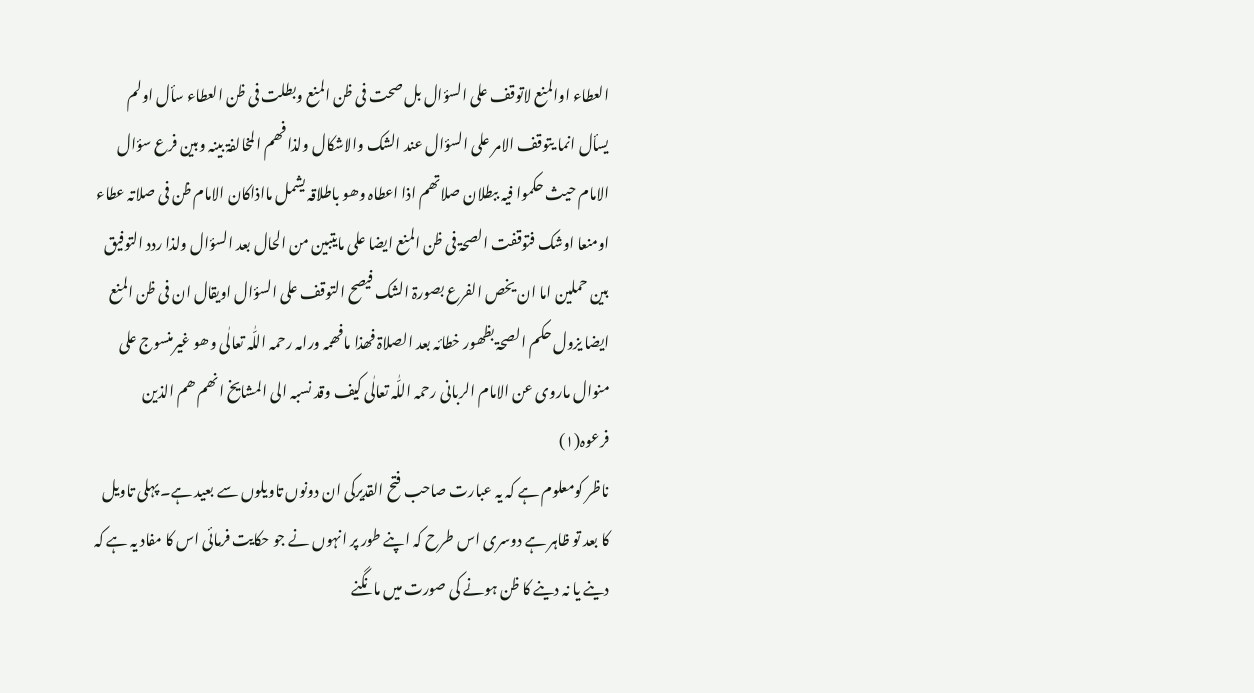العطاء اوالمنع لاتوقف علی السؤال بل صحت فی ظن المنع وبطلت فی ظن العطاء سأل اولم یسأل انما یتوقف الامر علی السؤال عند الشک والاشکال ولذا فھم المخالفۃ بینہ وبین فرع سؤال الامام حیث حکموا فیہ ببطلان صلاتھم اذا اعطاہ وھو باطلاقہ یشمل مااذاکان الامام ظن فی صلاتہ عطاء اومنعا اوشک فتوقفت الصحۃ فی ظن المنع ایضا علی مایتبین من الحال بعد السؤال ولذا ردد التوفیق بین حملین اما ان یخص الفرع بصورۃ الشک فیصح التوقف علی السؤال اویقال ان فی ظن المنع ایضا یزول حکم الصحۃ بظھور خطائہ بعد الصلاۃ فھذا مافھمہ ورامہ رحمہ اللّٰہ تعالٰی وھو غیرمنسوج علی منوال ماروی عن الامام الربانی رحمہ اللّٰہ تعالٰی کیف وقد نسبہ الی المشایخ انھم ھم الذین فرعوہ(۱)
ناظر کومعلوم ہے کہ یہ عبارت صاحب فتح القدیرکی ان دونوں تاویلوں سے بعید ہے۔ پہلی تاویل کا بعد تو ظاہر ہے دوسری اس طرح کہ اپنے طور پر انہوں نے جو حکایت فرمائی اس کا مفاد یہ ہے کہ دینے یا نہ دینے کا ظن ہونے کی صورت میں مانگنے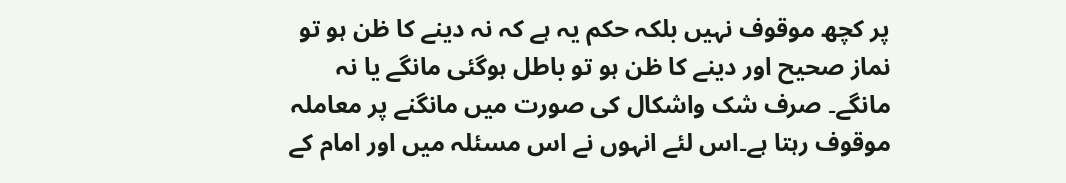پر کچھ موقوف نہیں بلکہ حکم یہ ہے کہ نہ دینے کا ظن ہو تو نماز صحیح اور دینے کا ظن ہو تو باطل ہوگئی مانگے یا نہ مانگے۔ صرف شک واشکال کی صورت میں مانگنے پر معاملہ موقوف رہتا ہے۔اس لئے انہوں نے اس مسئلہ میں اور امام کے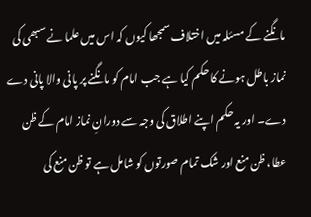مانگنے کے مسئلہ میں اختلاف سمجھا کیوں کہ اس میں علما نے سبھی کی نماز باطل ہونے کا حکم کیا ہے جب امام کو مانگنے پر پانی والا پانی دے دے۔ اور یہ حکم اپنے اطلاق کی وجہ سے دورانِ نماز امام کے ظن عطا، ظن منع اور شک تمام صورتوں کو شامل ہے تو ظن منع کی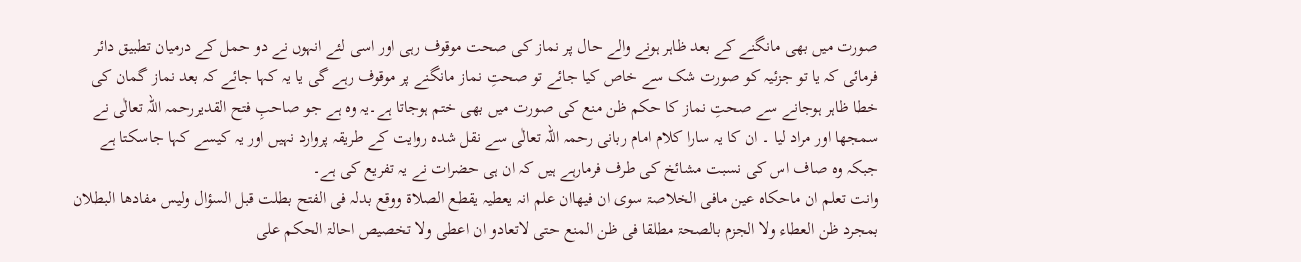صورت میں بھی مانگنے کے بعد ظاہر ہونے والے حال پر نماز کی صحت موقوف رہی اور اسی لئے انہوں نے دو حمل کے درمیان تطبیق دائر فرمائی کہ یا تو جزئیہ کو صورت شک سے خاص کیا جائے تو صحتِ نماز مانگنے پر موقوف رہے گی یا یہ کہا جائے کہ بعد نماز گمان کی خطا ظاہر ہوجانے سے صحتِ نماز کا حکم ظن منع کی صورت میں بھی ختم ہوجاتا ہے۔یہ وہ ہے جو صاحبِ فتح القدیررحمہ اللہ تعالٰی نے سمجھا اور مراد لیا ۔ ان کا یہ سارا کلام امام ربانی رحمہ اللہ تعالٰی سے نقل شدہ روایت کے طریقہ پروارد نہیں اور یہ کیسے کہا جاسکتا ہے جبکہ وہ صاف اس کی نسبت مشائخ کی طرف فرمارہے ہیں کہ ان ہی حضرات نے یہ تفریع کی ہے۔
وانت تعلم ان ماحکاہ عین مافی الخلاصۃ سوی ان فیھاان علم انہ یعطیہ یقطع الصلاۃ ووقع بدلہ فی الفتح بطلت قبل السؤال ولیس مفادھا البطلان بمجرد ظن العطاء ولا الجزم بالصحۃ مطلقا فی ظن المنع حتی لاتعادو ان اعطی ولا تخصیص احالۃ الحکم علی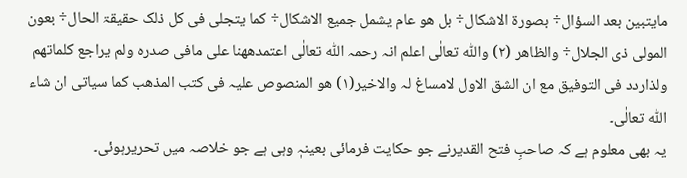مایتبین بعد السؤال÷ بصورۃ الاشکال÷ بل ھو عام یشمل جمیع الاشکال÷ کما یتجلی فی کل ذلک حقیقۃ الحال÷ بعون المولی ذی الجلال÷ والظاھر (۲) واللّٰہ تعالٰی اعلم انہ رحمہ اللّٰہ تعالٰی اعتمدھھنا علی مافی صدرہ ولم یراجع کلماتھم ولذاردد فی التوفیق مع ان الشق الاول لامساغ لہ والاخیر(۱) ھو المنصوص علیہ فی کتب المذھب کما سیاتی ان شاء اللّٰہ تعالٰی۔
یہ بھی معلوم ہے کہ صاحبِ فتح القدیرنے جو حکایت فرمائی بعینہٖ وہی ہے جو خلاصہ میں تحریرہوئی۔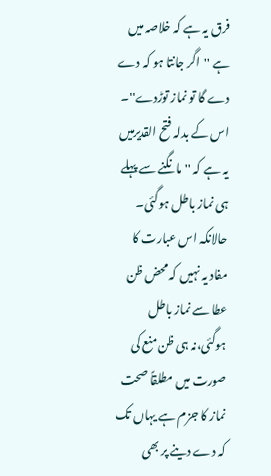فرق یہ ہے کہ خلاصہ میں ہے ''اگر جانتا ہو کہ دے دے گا تو نماز توڑدے''۔ اس کے بدلہ فتح القدیرمیں یہ ہے کہ ''مانگنے سے پہلے ہی نماز باطل ہوگئی۔ حالانکہ اس عبارت کا مفاد یہ نہیں کہ محض ظن عطا سے نماز باطل ہوگئی،نہ ہی ظن منع کی صورت میں مطلقاً صحت نماز کا جزم ہے یہاں تک کہ دے دینے پر بھی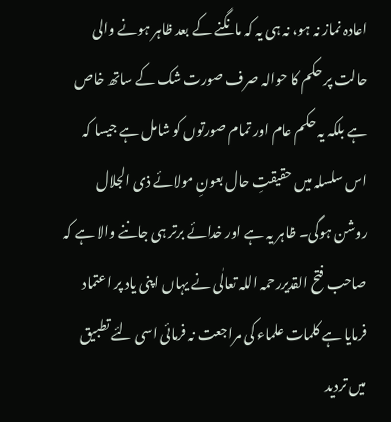اعادہ نماز نہ ہو، نہ ہی یہ کہ مانگنے کے بعد ظاہر ہونے والی حالت پر حکم کا حوالہ صرف صورت شک کے ساتھ خاص ہے بلکہ یہ حکم عام اور تمام صورتوں کو شامل ہے جیسا کہ اس سلسلہ میں حقیقتِ حال بعونِ مولائے ذی الجلال روشن ہوگی۔ ظاہر یہ ہے اور خدائے برتر ہی جاننے والا ہے کہ صاحب فتح القدیررحمہ اللہ تعالٰی نے یہاں اپنی یاد پر اعتماد فرمایا ہے کلمات علماء کی مراجعت نہ فرمائی اسی لئے تطبیق میں تردید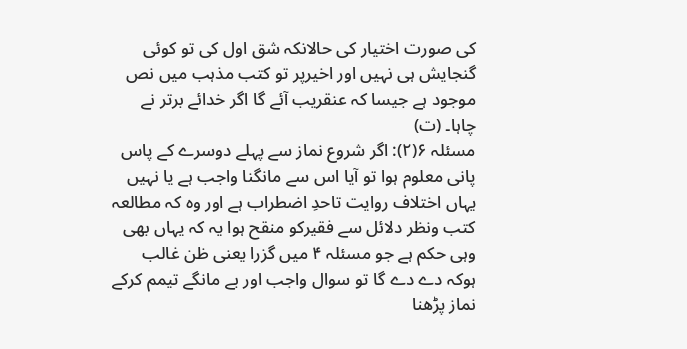کی صورت اختیار کی حالانکہ شق اول کی تو کوئی گنجایش ہی نہیں اور اخیرپر تو کتب مذہب میں نص موجود ہے جیسا کہ عنقریب آئے گا اگر خدائے برتر نے چاہا۔ (ت)
مسئلہ ۶(۲): اگر شروع نماز سے پہلے دوسرے کے پاس پانی معلوم ہوا تو آیا اس سے مانگنا واجب ہے یا نہیں یہاں اختلاف روایت تاحدِ اضطراب ہے اور وہ کہ مطالعہ کتب ونظر دلائل سے فقیرکو منقح ہوا یہ کہ یہاں بھی وہی حکم ہے جو مسئلہ ۴ میں گزرا یعنی ظن غالب ہوکہ دے دے گا تو سوال واجب اور بے مانگے تیمم کرکے نماز پڑھنا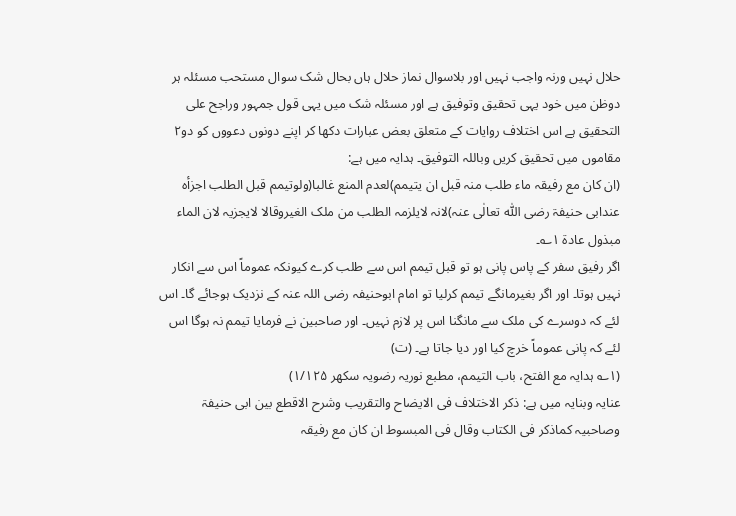حلال نہیں ورنہ واجب نہیں اور بلاسوال نماز حلال ہاں بحال شک سوال مستحب مسئلہ ہر دوظن میں خود یہی تحقیق وتوفیق ہے اور مسئلہ شک میں یہی قول جمہور وراجح علی التحقیق ہے اس اختلاف روایات کے متعلق بعض عبارات دکھا کر اپنے دونوں دعووں کو دو۲ مقاموں میں تحقیق کریں وباللہ التوفیق۔ ہدایہ میں ہے:
(ان کان مع رفیقہ ماء طلب منہ قبل ان یتیمم)لعدم المنع غالبا(ولوتیمم قبل الطلب اجزأہ عندابی حنیفۃ رضی اللّٰہ تعالٰی عنہ)لانہ لایلزمہ الطلب من ملک الغیروقالا لایجزیہ لان الماء مبذول عادۃ ۱؎۔
اگر رفیق سفر کے پاس پانی ہو تو قبل تیمم اس سے طلب کرے کیونکہ عموماً اس سے انکار نہیں ہوتا۔ اور اگر بغیرمانگے تیمم کرلیا تو امام ابوحنیفہ رضی اللہ عنہ کے نزدیک ہوجائے گا۔ اس لئے کہ دوسرے کی ملک سے مانگنا اس پر لازم نہیں۔ اور صاحبین نے فرمایا تیمم نہ ہوگا اس لئے کہ پانی عموماً خرچ کیا اور دیا جاتا ہے۔ (ت)
(۱؎ ہدایہ مع الفتح، باب التیمم، مطبع نوریہ رضویہ سکھر ۱/۱۲۵)
عنایہ وبنایہ میں ہے: ذکر الاختلاف فی الایضاح والتقریب وشرح الاقطع بین ابی حنیفۃ وصاحبیہ کماذکر فی الکتاب وقال فی المبسوط ان کان مع رفیقہ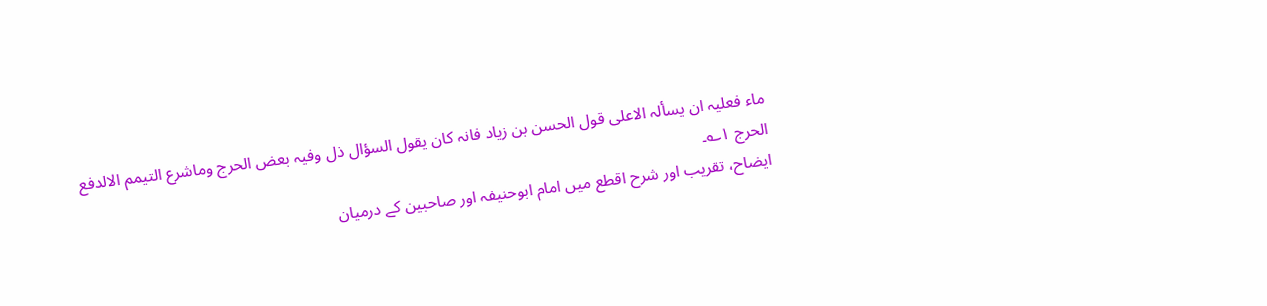ماء فعلیہ ان یسألہ الاعلی قول الحسن بن زیاد فانہ کان یقول السؤال ذل وفیہ بعض الحرج وماشرع التیمم الالدفع الحرج ۱؎۔
ایضاح، تقریب اور شرح اقطع میں امام ابوحنیفہ اور صاحبین کے درمیان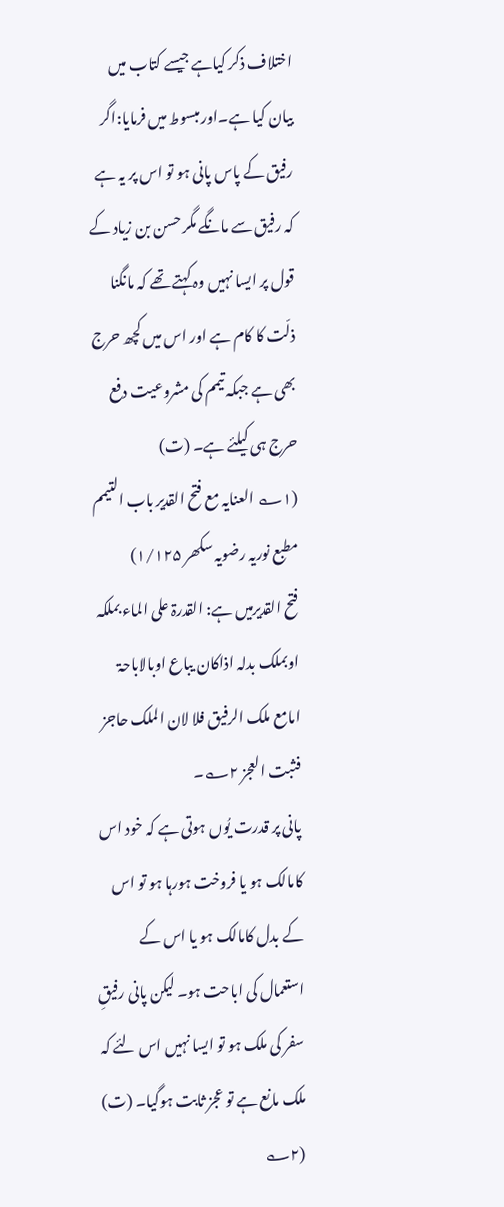اختلاف ذکر کیاہے جیسے کتاب میں بیان کیا ہے۔اور مبسوط میں فرمایا:اگر رفیق کے پاس پانی ہو تو اس پر یہ ہے کہ رفیق سے مانگے مگر حسن بن زیاد کے قول پر ایسا نہیں وہ کہتے تھے کہ مانگنا ذلّت کا کام ہے اور اس میں کچھ حرج بھی ہے جبکہ تیمم کی مشروعیت دفع حرج ہی کیلئے ہے۔ (ت)
(۱؎ العنایہ مع فتح القدیر باب التیمم مطبع نوریہ رضویہ سکھر ۱/۱۲۵)
فتح القدیرمیں ہے: القدرۃ علی الماء بملکہ اوبملک بدلہ اذاکان یباع اوبالاباحۃ امامع ملک الرفیق فلا لان الملک حاجز فثبت العجز ۲؎۔
پانی پر قدرت یُوں ہوتی ہے کہ خود اس کامالک ہو یا فروخت ہورہا ہو تو اس کے بدل کامالک ہو یا اس کے استعمال کی اباحت ہو۔ لیکن پانی رفیقِ سفر کی ملک ہو تو ایسا نہیں اس لئے کہ ملک مانع ہے تو عجز ثابت ہوگیا۔ (ت)
(۲؎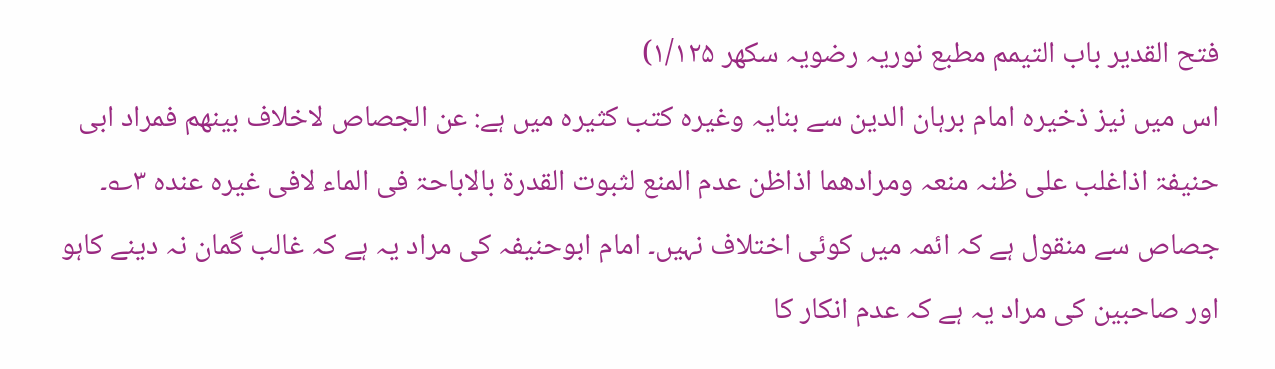فتح القدیر باب التیمم مطبع نوریہ رضویہ سکھر ۱/۱۲۵)
اس میں نیز ذخیرہ امام برہان الدین سے بنایہ وغیرہ کتب کثیرہ میں ہے: عن الجصاص لاخلاف بینھم فمراد ابی حنیفۃ اذاغلب علی ظنہ منعہ ومرادھما اذاظن عدم المنع لثبوت القدرۃ بالاباحۃ فی الماء لافی غیرہ عندہ ۳؎۔
جصاص سے منقول ہے کہ ائمہ میں کوئی اختلاف نہیں۔ امام ابوحنیفہ کی مراد یہ ہے کہ غالب گمان نہ دینے کاہو اور صاحبین کی مراد یہ ہے کہ عدم انکار کا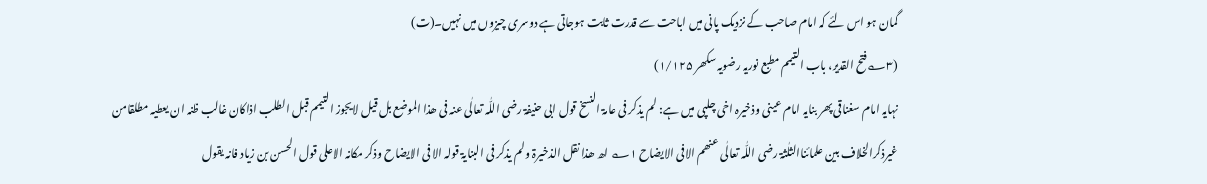گمان ہو اس لئے کہ امام صاحب کے نزدیک پانی میں اباحت سے قدرت ثابت ہوجاتی ہے دوسری چیزوں میں نہیں۔(ت)
(۳؎فتح القدیر، باب التیمم مطبع نوریہ رضویہ سکھر ۱/۱۲۵)
نہایہ امام سغناقی پھر بنایہ امام عینی وذخیرہ اخی چلپی میں ہے: لم یذکر فی عامۃ النسخ قول ابی حنیفۃ رضی اللّٰہ تعالٰی عنہ فی ھذا الموضع بل قیل لایجوز التیمم قبل الطلب اذاکان غالب ظنہ ان یعطیہ مطلقامن غیرذکرالخلاف بین علمائناالثلٰثۃ رضی اللّٰہ تعالٰی عنھم الافی الایضاح ۱؎ اھ ھذا نقل الذخیرۃ ولم یذکر فی البنایۃ قولہ الا فی الایضاح وذکر مکانہ الاعلی قول الحسن بن زیاد فانہ یقول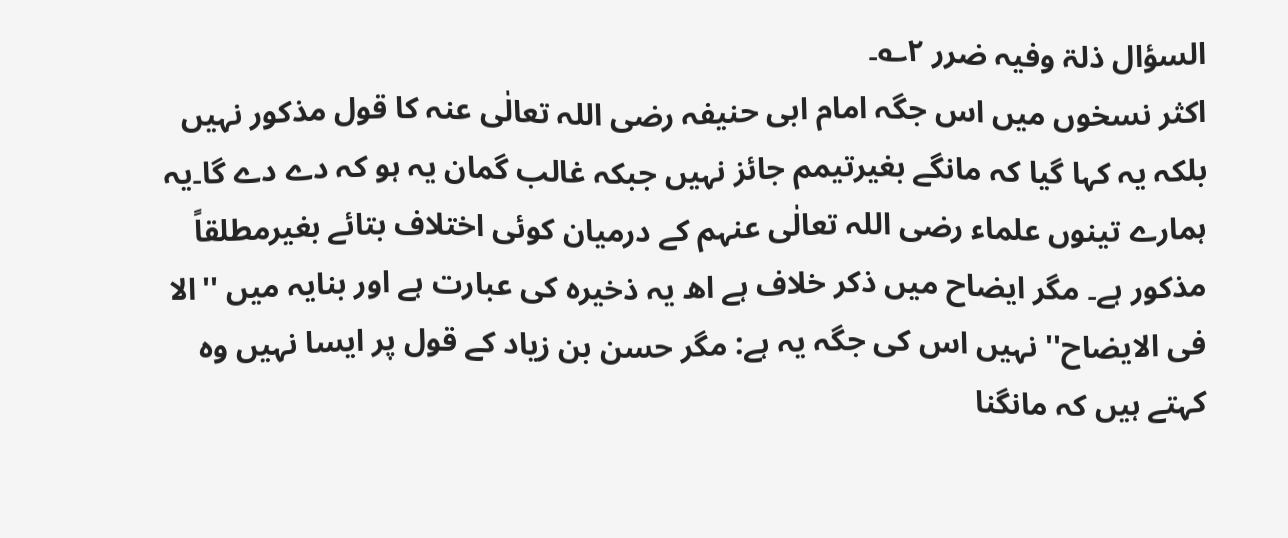السؤال ذلۃ وفیہ ضرر ۲؎۔
اکثر نسخوں میں اس جگہ امام ابی حنیفہ رضی اللہ تعالٰی عنہ کا قول مذکور نہیں بلکہ یہ کہا گیا کہ مانگے بغیرتیمم جائز نہیں جبکہ غالب گمان یہ ہو کہ دے دے گا۔یہ ہمارے تینوں علماء رضی اللہ تعالٰی عنہم کے درمیان کوئی اختلاف بتائے بغیرمطلقاً مذکور ہے۔ مگر ایضاح میں ذکر خلاف ہے اھ یہ ذخیرہ کی عبارت ہے اور بنایہ میں ''الا فی الایضاح'' نہیں اس کی جگہ یہ ہے: مگر حسن بن زیاد کے قول پر ایسا نہیں وہ کہتے ہیں کہ مانگنا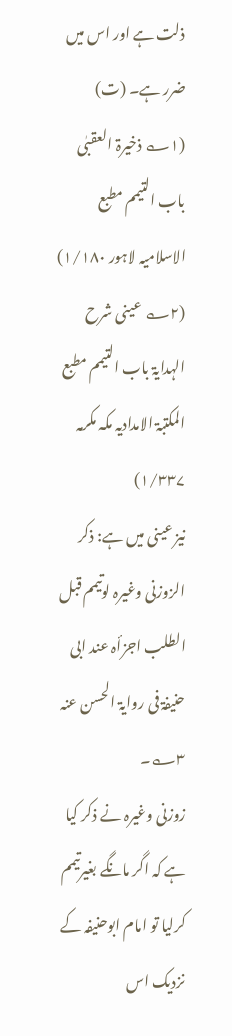ذلت ہے اور اس میں ضرر ہے۔ (ت)
(۱؎ ذخیرۃ العقبٰی باب التیمم مطبع الاسلامیہ لاہور ۱/۱۸۰)
(۲؎ عینی شرح الہدایۃ باب التیمم مطبع المکتبۃ الامدادیہ مکہ مکرمہ ۱/۳۳۷)
نیز عینی میں ہے: ذکر الزوزنی وغیرہ لوتیمم قبل الطلب اجزأہ عند ابی حنیفۃ فی روایۃ الحسن عنہ ۳؎۔
زوزنی وغیرہ نے ذکر کیا ہے کہ اگر مانگے بغیرتیمم کرلیا تو امام ابوحنیفہ کے نزدیک اس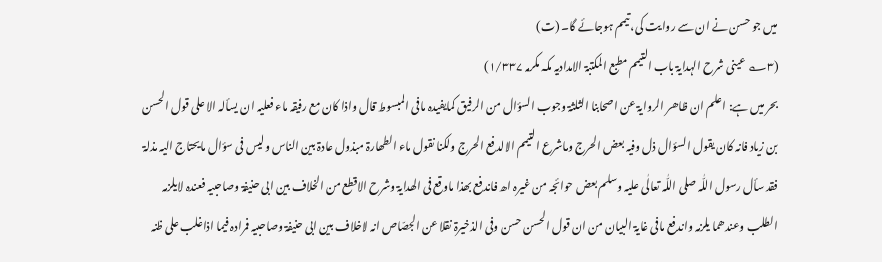میں جو حسن نے ان سے روایت کی، تیمم ہوجائے گا۔ (ت)
(۳؎ عینی شرح الہدایۃ باب التیمم مطبع المکتبۃ الامدادیہ مکہ مکرمہ ۱/۳۳۷)
بحر میں ہے: اعلم ان ظاھر الروایۃ عن اصحابنا الثلثۃ وجوب السؤال من الرفیق کمایفیدہ مافی المبسوط قال واذا کان مع رفیقہ ماء فعلیہ ان یسألہ الا علی قول الحسن بن زیاد فانہ کان یقول السؤال ذل وفیہ بعض الحرج وماشرع التیمم الالدفع الحرج ولکنا نقول ماء الطھارۃ مبذول عادۃ بین الناس ولیس فی سؤال مایحتاج الیہ مذلۃ فقد سأل رسول اللّٰہ صلی اللّٰہ تعالٰی علیہ وسلم بعض حوائجہ من غیرہ اھ فاندفع بھذا ماوقع فی الھدایۃ وشرح الاقطع من الخلاف بین ابی حنیفۃ وصاحبیہ فعندہ لایلزمہ الطلب وعندھما یلزمہ واندفع مافی غایۃ البیان من ان قول الحسن حسن وفی الذخیرۃ نقلا عن الجصّاص انہ لاخلاف بین ابی حنیفۃ وصاحبیہ فمرادہ فیما اذاغلب علی ظنہ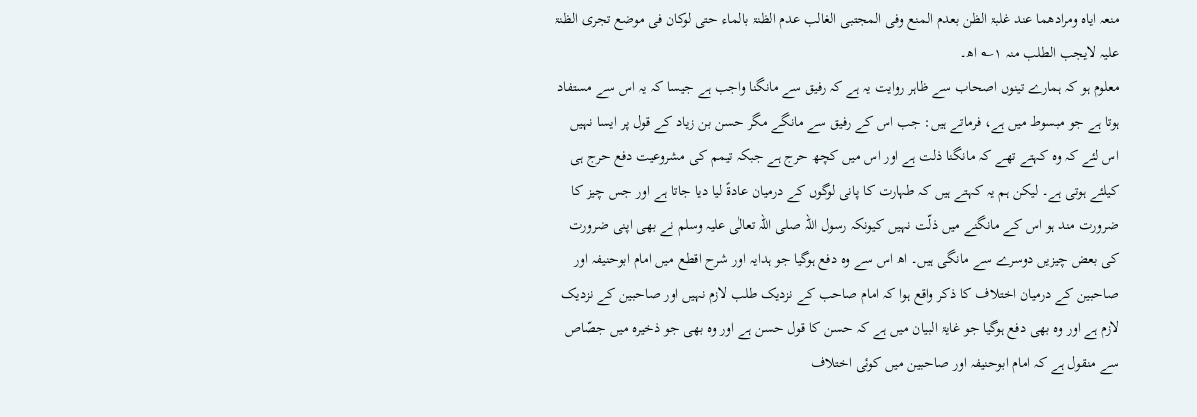منعہ ایاہ ومرادھما عند غلبۃ الظن بعدم المنع وفی المجتبی الغالب عدم الظنۃ بالماء حتی لوکان فی موضع تجری الظنۃ علیہ لایجب الطلب منہ ۱؎ اھ۔
معلوم ہو کہ ہمارے تینوں اصحاب سے ظاہر روایت یہ ہے کہ رفیق سے مانگنا واجب ہے جیسا کہ یہ اس سے مستفاد ہوتا ہے جو مبسوط میں ہے، فرماتے ہیں: جب اس کے رفیق سے مانگے مگر حسن بن زیاد کے قول پر ایسا نہیں اس لئے کہ وہ کہتے تھے کہ مانگنا ذلت ہے اور اس میں کچھ حرج ہے جبکہ تیمم کی مشروعیت دفع حرج ہی کیلئے ہوتی ہے۔ لیکن ہم یہ کہتے ہیں کہ طہارت کا پانی لوگوں کے درمیان عادۃً لیا دیا جاتا ہے اور جس چیز کا ضرورت مند ہو اس کے مانگنے میں ذلّت نہیں کیونکہ رسول اللہ صلی اللہ تعالٰی علیہ وسلم نے بھی اپنی ضرورت کی بعض چیزیں دوسرے سے مانگی ہیں۔ اھ اس سے وہ دفع ہوگیا جو ہدایہ اور شرح اقطع میں امام ابوحنیفہ اور صاحبین کے درمیان اختلاف کا ذکر واقع ہوا کہ امام صاحب کے نزدیک طلب لازم نہیں اور صاحبین کے نزدیک لازم ہے اور وہ بھی دفع ہوگیا جو غایۃ البیان میں ہے کہ حسن کا قول حسن ہے اور وہ بھی جو ذخیرہ میں جصّاص سے منقول ہے کہ امام ابوحنیفہ اور صاحبین میں کوئی اختلاف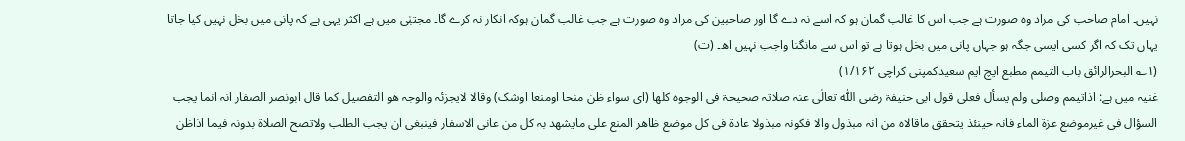نہیں۔ امام صاحب کی مراد وہ صورت ہے جب اس کا غالب گمان ہو کہ اسے نہ دے گا اور صاحبین کی مراد وہ صورت ہے جب غالب گمان ہوکہ انکار نہ کرے گا۔ مجتبٰی میں ہے اکثر یہی ہے کہ پانی میں بخل نہیں کیا جاتا یہاں تک کہ اگر کسی ایسی جگہ ہو جہاں پانی میں بخل ہوتا ہے تو اس سے مانگنا واجب نہیں اھ۔ (ت)
(۱؎ البحرالرائق باب التیمم مطبع ایچ ایم سعیدکمپنی کراچی ۱/۱۶۲)
غنیہ میں ہے: اذاتیمم وصلی ولم یسأل فعلی قول ابی حنیفۃ رضی اللّٰہ تعالٰی عنہ صلاتہ صحیحۃ فی الوجوہ کلھا (ای سواء ظن منحا اومنعا اوشک) وقالا لایجزئہ والوجہ ھو التفصیل کما قال ابونصر الصفار انہ انما یجب السؤال فی غیرموضع عزۃ الماء فانہ حینئذ یتحقق ماقالاہ من انہ مبذول والا فکونہ مبذولا عادۃ فی کل موضع ظاھر المنع علی مایشھد بہ کل من عانی الاسفار فینبغی ان یجب الطلب ولاتصح الصلاۃ بدونہ فیما اذاظن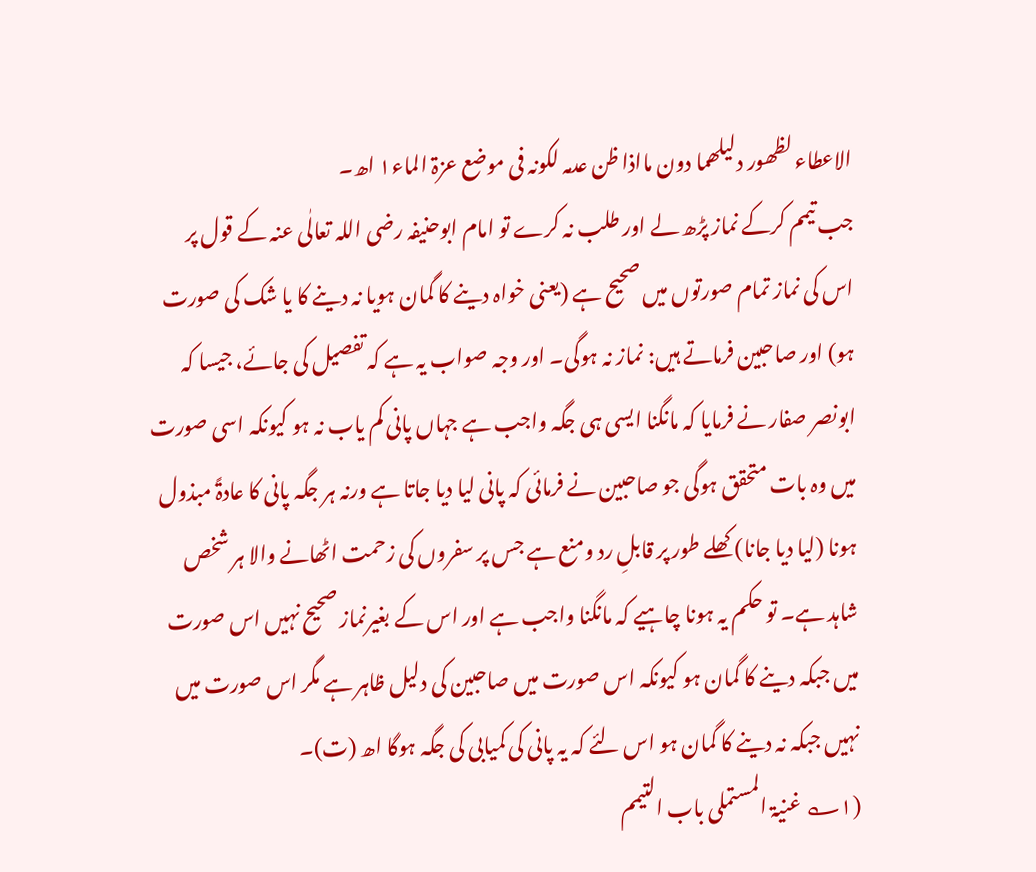الاعطاء لظھور دلیلھما دون مااذا ظن عدمہ لکونہ فی موضع عزۃ الماء۱ اھ۔
جب تیمم کرکے نماز پڑھ لے اور طلب نہ کرے تو امام ابوحنیفہ رضی اللہ تعالٰی عنہ کے قول پر اس کی نماز تمام صورتوں میں صحیح ہے (یعنی خواہ دینے کا گمان ہویا نہ دینے کا یا شک کی صورت ہو) اور صاحبین فرماتے ہیں: نماز نہ ہوگی۔ اور وجہ صواب یہ ہے کہ تفصیل کی جائے، جیسا کہ ابونصر صفار نے فرمایا کہ مانگنا ایسی ہی جگہ واجب ہے جہاں پانی کم یاب نہ ہو کیونکہ اسی صورت میں وہ بات متحقق ہوگی جو صاحبین نے فرمائی کہ پانی لیا دیا جاتا ہے ورنہ ہر جگہ پانی کا عادۃً مبذول ہونا (لیا دیا جانا) کھلے طور پر قابلِ رد ومنع ہے جس پر سفروں کی زحمت اٹھانے والا ہر شخص شاہد ہے۔ تو حکم یہ ہونا چاہیے کہ مانگنا واجب ہے اور اس کے بغیرنماز صحیح نہیں اس صورت میں جبکہ دینے کا گمان ہو کیونکہ اس صورت میں صاحبین کی دلیل ظاہر ہے مگر اس صورت میں نہیں جبکہ نہ دینے کا گمان ہو اس لئے کہ یہ پانی کی کمیابی کی جگہ ہوگا اھ (ت)۔
(۱؎ غنیۃ المستملی باب التیمم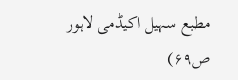مطبع سہیل اکیڈمی لاہور ص۶۹)